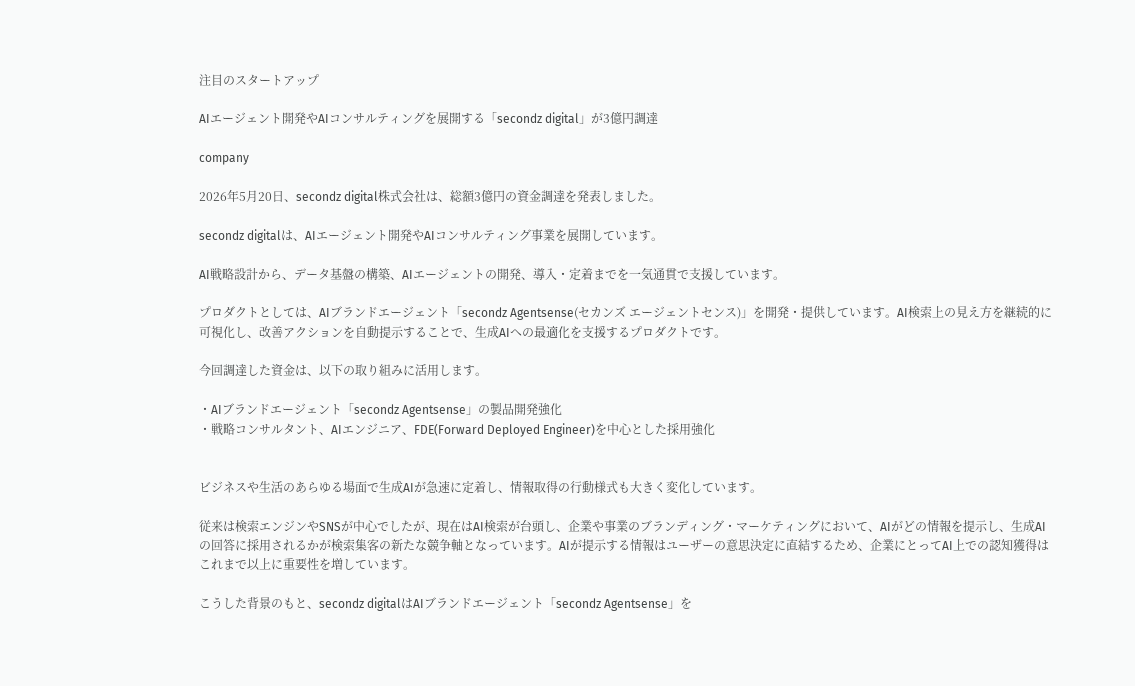注目のスタートアップ

AIエージェント開発やAIコンサルティングを展開する「secondz digital」が3億円調達

company

2026年5月20日、secondz digital株式会社は、総額3億円の資金調達を発表しました。

secondz digitalは、AIエージェント開発やAIコンサルティング事業を展開しています。

AI戦略設計から、データ基盤の構築、AIエージェントの開発、導入・定着までを一気通貫で支援しています。

プロダクトとしては、AIブランドエージェント「secondz Agentsense(セカンズ エージェントセンス)」を開発・提供しています。AI検索上の見え方を継続的に可視化し、改善アクションを自動提示することで、生成AIへの最適化を支援するプロダクトです。

今回調達した資金は、以下の取り組みに活用します。

・AIブランドエージェント「secondz Agentsense」の製品開発強化
・戦略コンサルタント、AIエンジニア、FDE(Forward Deployed Engineer)を中心とした採用強化


ビジネスや生活のあらゆる場面で生成AIが急速に定着し、情報取得の行動様式も大きく変化しています。

従来は検索エンジンやSNSが中心でしたが、現在はAI検索が台頭し、企業や事業のブランディング・マーケティングにおいて、AIがどの情報を提示し、生成AIの回答に採用されるかが検索集客の新たな競争軸となっています。AIが提示する情報はユーザーの意思決定に直結するため、企業にとってAI上での認知獲得はこれまで以上に重要性を増しています。

こうした背景のもと、secondz digitalはAIブランドエージェント「secondz Agentsense」を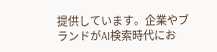提供しています。企業やブランドがAI検索時代にお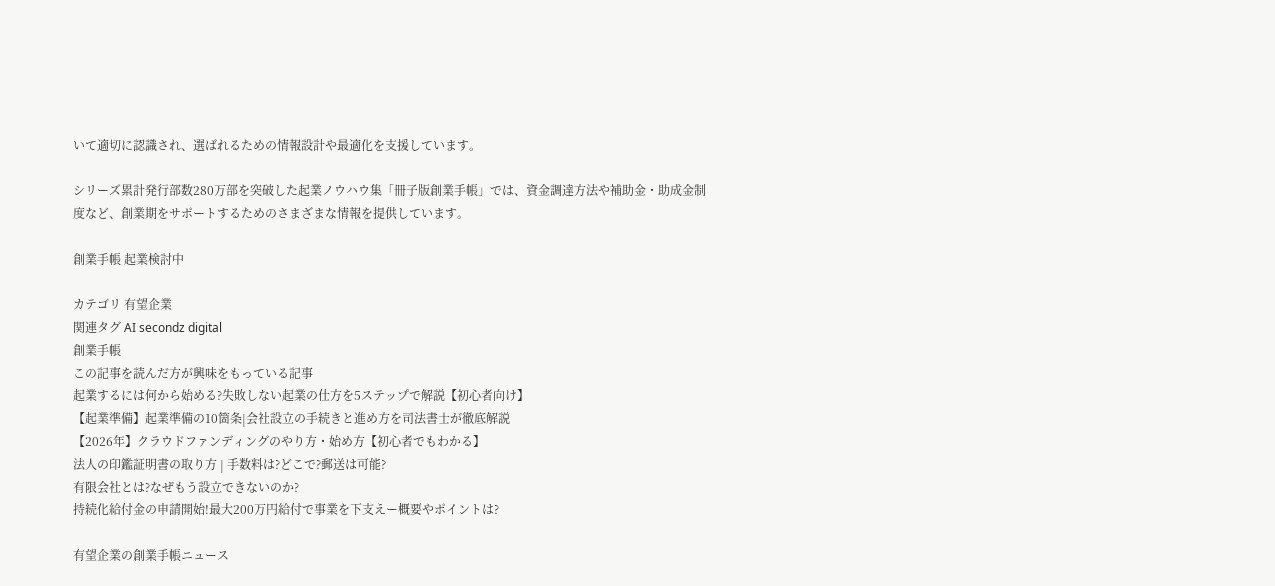いて適切に認識され、選ばれるための情報設計や最適化を支援しています。

シリーズ累計発行部数280万部を突破した起業ノウハウ集「冊子版創業手帳」では、資金調達方法や補助金・助成金制度など、創業期をサポートするためのさまざまな情報を提供しています。

創業手帳 起業検討中

カテゴリ 有望企業
関連タグ AI secondz digital
創業手帳
この記事を読んだ方が興味をもっている記事
起業するには何から始める?失敗しない起業の仕方を5ステップで解説【初心者向け】
【起業準備】起業準備の10箇条|会社設立の手続きと進め方を司法書士が徹底解説
【2026年】クラウドファンディングのやり方・始め方【初心者でもわかる】
法人の印鑑証明書の取り方 | 手数料は?どこで?郵送は可能?
有限会社とは?なぜもう設立できないのか?
持続化給付金の申請開始!最大200万円給付で事業を下支えー概要やポイントは?

有望企業の創業手帳ニュース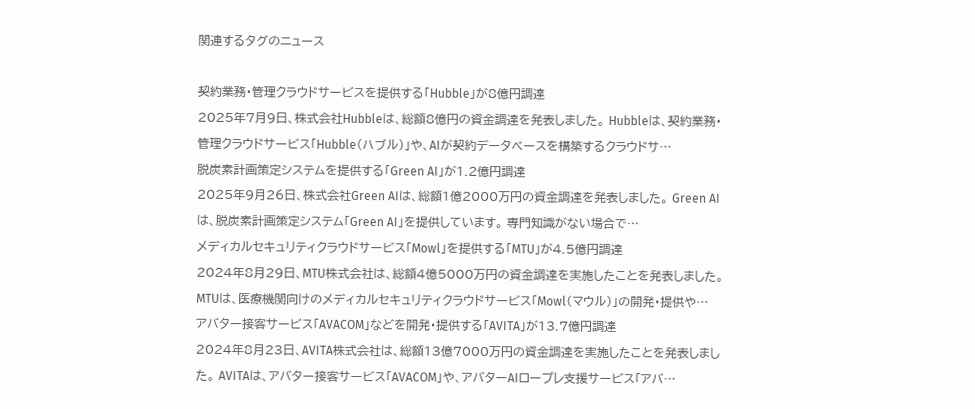関連するタグのニュース

契約業務・管理クラウドサービスを提供する「Hubble」が8億円調達
2025年7月9日、株式会社Hubbleは、総額8億円の資金調達を発表しました。 Hubbleは、契約業務・管理クラウドサービス「Hubble(ハブル)」や、AIが契約データベースを構築するクラウドサ…
脱炭素計画策定システムを提供する「Green AI」が1.2億円調達
2025年9月26日、株式会社Green AIは、総額1億2000万円の資金調達を発表しました。 Green AIは、脱炭素計画策定システム「Green AI」を提供しています。 専門知識がない場合で…
メディカルセキュリティクラウドサービス「Mowl」を提供する「MTU」が4.5億円調達
2024年8月29日、MTU株式会社は、総額4億5000万円の資金調達を実施したことを発表しました。 MTUは、医療機関向けのメディカルセキュリティクラウドサービス「Mowl(マウル)」の開発・提供や…
アバター接客サービス「AVACOM」などを開発・提供する「AVITA」が13.7億円調達
2024年8月23日、AVITA株式会社は、総額13億7000万円の資金調達を実施したことを発表しました。 AVITAは、アバター接客サービス「AVACOM」や、アバターAIロープレ支援サービス「アバ…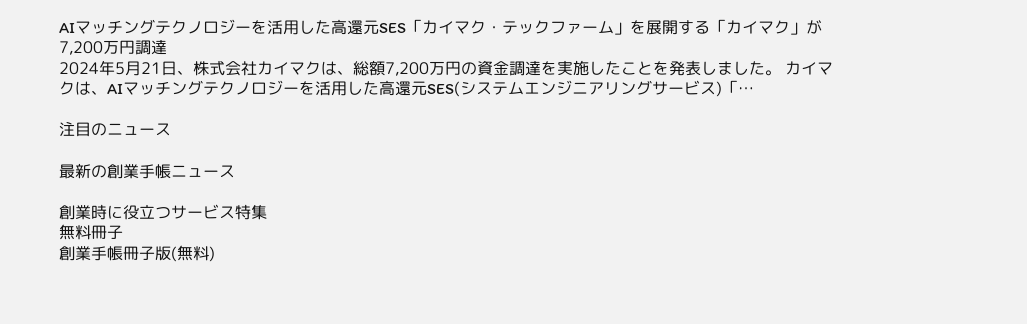AIマッチングテクノロジーを活用した高還元SES「カイマク・テックファーム」を展開する「カイマク」が7,200万円調達
2024年5月21日、株式会社カイマクは、総額7,200万円の資金調達を実施したことを発表しました。 カイマクは、AIマッチングテクノロジーを活用した高還元SES(システムエンジニアリングサービス)「…

注目のニュース

最新の創業手帳ニュース

創業時に役立つサービス特集
無料冊子
創業手帳冊子版(無料)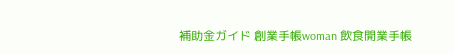補助金ガイド 創業手帳woman 飲食開業手帳